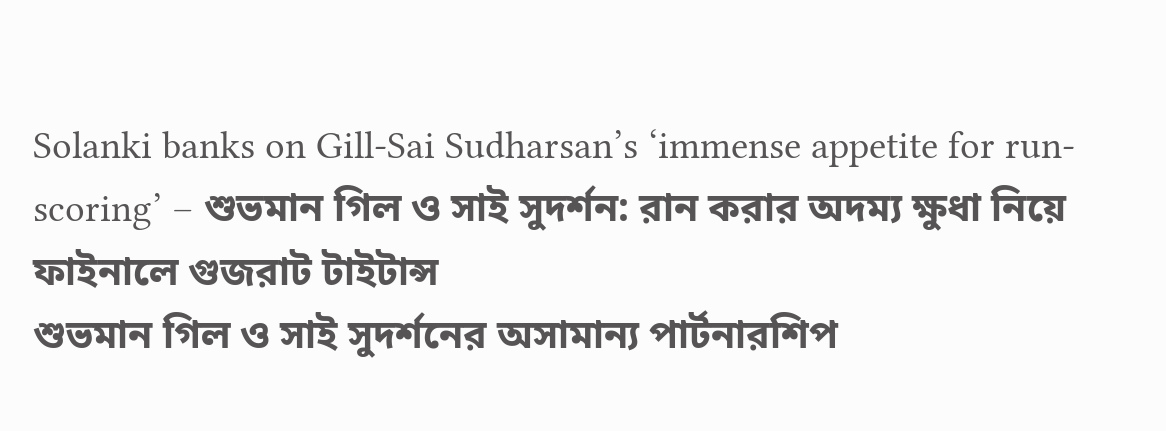Solanki banks on Gill-Sai Sudharsan’s ‘immense appetite for run-scoring’ – শুভমান গিল ও সাই সুদর্শন: রান করার অদম্য ক্ষুধা নিয়ে ফাইনালে গুজরাট টাইটান্স
শুভমান গিল ও সাই সুদর্শনের অসামান্য পার্টনারশিপ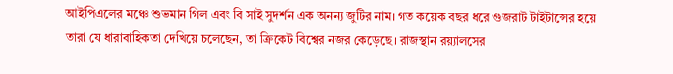আইপিএলের মঞ্চে শুভমান গিল এবং বি সাই সুদর্শন এক অনন্য জুটির নাম। গত কয়েক বছর ধরে গুজরাট টাইটান্সের হয়ে তারা যে ধারাবাহিকতা দেখিয়ে চলেছেন, তা ক্রিকেট বিশ্বের নজর কেড়েছে। রাজস্থান রয়্যালসের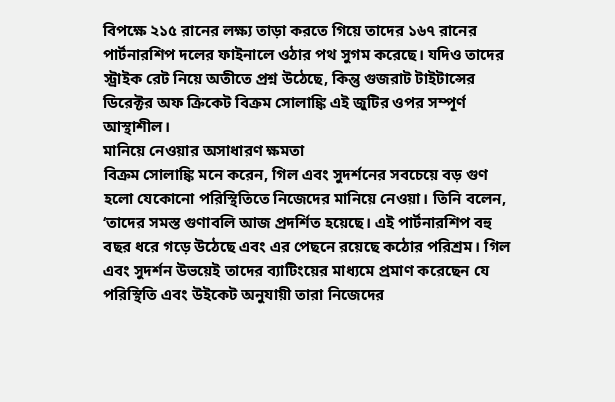বিপক্ষে ২১৫ রানের লক্ষ্য তাড়া করতে গিয়ে তাদের ১৬৭ রানের পার্টনারশিপ দলের ফাইনালে ওঠার পথ সুগম করেছে। যদিও তাদের স্ট্রাইক রেট নিয়ে অতীতে প্রশ্ন উঠেছে, কিন্তু গুজরাট টাইটান্সের ডিরেক্টর অফ ক্রিকেট বিক্রম সোলাঙ্কি এই জুটির ওপর সম্পূর্ণ আস্থাশীল।
মানিয়ে নেওয়ার অসাধারণ ক্ষমতা
বিক্রম সোলাঙ্কি মনে করেন, গিল এবং সুদর্শনের সবচেয়ে বড় গুণ হলো যেকোনো পরিস্থিতিতে নিজেদের মানিয়ে নেওয়া। তিনি বলেন, ‘তাদের সমস্ত গুণাবলি আজ প্রদর্শিত হয়েছে। এই পার্টনারশিপ বহু বছর ধরে গড়ে উঠেছে এবং এর পেছনে রয়েছে কঠোর পরিশ্রম। গিল এবং সুদর্শন উভয়েই তাদের ব্যাটিংয়ের মাধ্যমে প্রমাণ করেছেন যে পরিস্থিতি এবং উইকেট অনুযায়ী তারা নিজেদের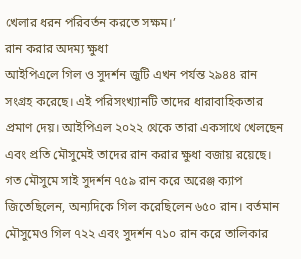খেলার ধরন পরিবর্তন করতে সক্ষম।’
রান করার অদম্য ক্ষুধা
আইপিএলে গিল ও সুদর্শন জুটি এখন পর্যন্ত ২৯৪৪ রান সংগ্রহ করেছে। এই পরিসংখ্যানটি তাদের ধারাবাহিকতার প্রমাণ দেয়। আইপিএল ২০২২ থেকে তারা একসাথে খেলছেন এবং প্রতি মৌসুমেই তাদের রান করার ক্ষুধা বজায় রয়েছে। গত মৌসুমে সাই সুদর্শন ৭৫৯ রান করে অরেঞ্জ ক্যাপ জিতেছিলেন, অন্যদিকে গিল করেছিলেন ৬৫০ রান। বর্তমান মৌসুমেও গিল ৭২২ এবং সুদর্শন ৭১০ রান করে তালিকার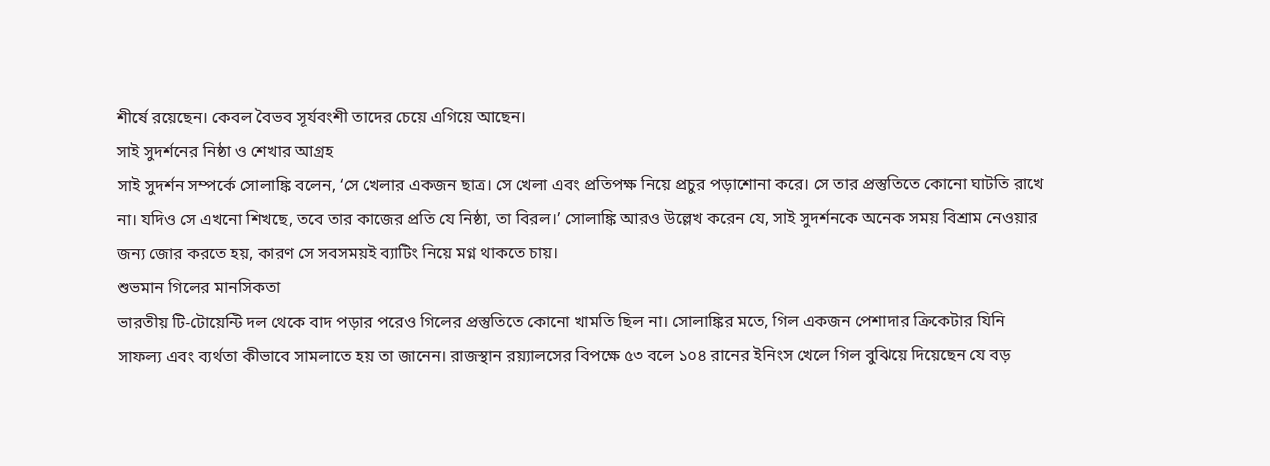শীর্ষে রয়েছেন। কেবল বৈভব সূর্যবংশী তাদের চেয়ে এগিয়ে আছেন।
সাই সুদর্শনের নিষ্ঠা ও শেখার আগ্রহ
সাই সুদর্শন সম্পর্কে সোলাঙ্কি বলেন, ‘সে খেলার একজন ছাত্র। সে খেলা এবং প্রতিপক্ষ নিয়ে প্রচুর পড়াশোনা করে। সে তার প্রস্তুতিতে কোনো ঘাটতি রাখে না। যদিও সে এখনো শিখছে, তবে তার কাজের প্রতি যে নিষ্ঠা, তা বিরল।’ সোলাঙ্কি আরও উল্লেখ করেন যে, সাই সুদর্শনকে অনেক সময় বিশ্রাম নেওয়ার জন্য জোর করতে হয়, কারণ সে সবসময়ই ব্যাটিং নিয়ে মগ্ন থাকতে চায়।
শুভমান গিলের মানসিকতা
ভারতীয় টি-টোয়েন্টি দল থেকে বাদ পড়ার পরেও গিলের প্রস্তুতিতে কোনো খামতি ছিল না। সোলাঙ্কির মতে, গিল একজন পেশাদার ক্রিকেটার যিনি সাফল্য এবং ব্যর্থতা কীভাবে সামলাতে হয় তা জানেন। রাজস্থান রয়্যালসের বিপক্ষে ৫৩ বলে ১০৪ রানের ইনিংস খেলে গিল বুঝিয়ে দিয়েছেন যে বড়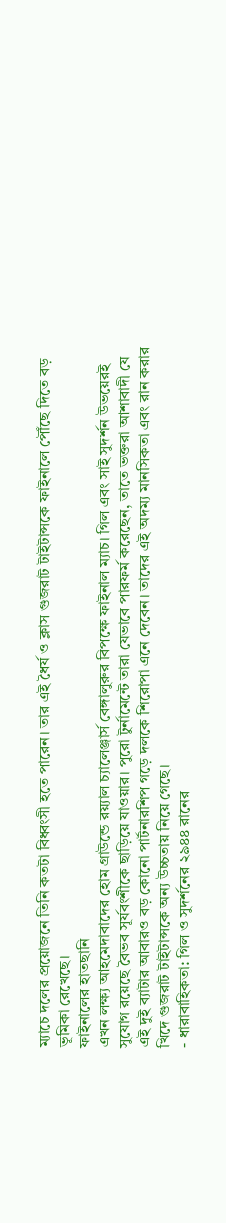ম্যাচে দলের প্রয়োজনে তিনি কতটা বিধ্বংসী হতে পারেন। তার এই ধৈর্য ও ক্লাস গুজরাট টাইটান্সকে ফাইনালে পৌঁছে দিতে বড় ভূমিকা রেখেছে।
ফাইনালের হাতছানি
এখন লক্ষ্য আহমেদাবাদের হোম গ্রাউন্ডে রয়্যাল চ্যালেঞ্জার্স বেঙ্গালুরুর বিপক্ষে ফাইনাল ম্যাচ। গিল এবং সাই সুদর্শন উভয়েরই সুযোগ রয়েছে বৈভব সূর্যবংশীকে ছাড়িয়ে যাওয়ার। পুরো টুর্নামেন্টে তারা যেভাবে পারফর্ম করেছেন, তাতে ভক্তরা আশাবাদী যে এই দুই ব্যাটার আবারও বড় কোনো পার্টনারশিপ গড়ে দলকে শিরোপা এনে দেবেন। তাদের এই অদম্য মানসিকতা এবং রান করার খিদে গুজরাট টাইটান্সকে অন্য উচ্চতায় নিয়ে গেছে।
- ধারাবাহিকতা: গিল ও সুদর্শনের ২৯৪৪ রানের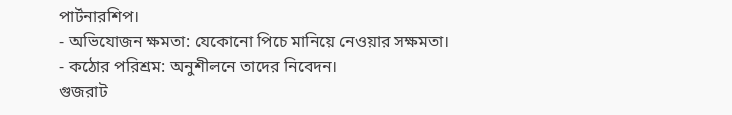পার্টনারশিপ।
- অভিযোজন ক্ষমতা: যেকোনো পিচে মানিয়ে নেওয়ার সক্ষমতা।
- কঠোর পরিশ্রম: অনুশীলনে তাদের নিবেদন।
গুজরাট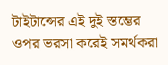টাইটান্সের এই দুই স্তম্ভের ওপর ভরসা করেই সমর্থকরা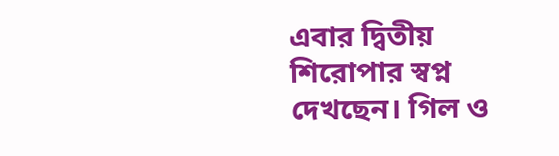এবার দ্বিতীয় শিরোপার স্বপ্ন দেখছেন। গিল ও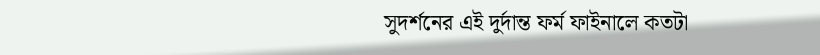সুদর্শনের এই দুর্দান্ত ফর্ম ফাইনালে কতটা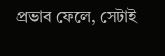প্রভাব ফেলে, সেটাই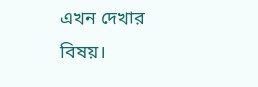এখন দেখার বিষয়।